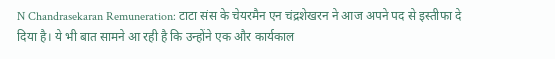N Chandrasekaran Remuneration: टाटा संस के चेयरमैन एन चंद्रशेखरन ने आज अपने पद से इस्तीफा दे दिया है। ये भी बात सामने आ रही है कि उन्होंने एक और कार्यकाल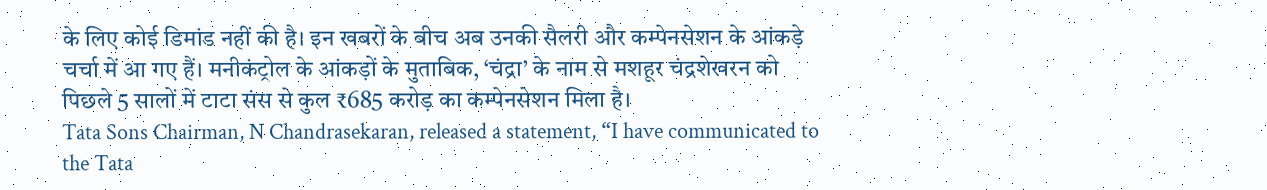के लिए कोई डिमांड नहीं की है। इन खबरों के बीच अब उनकी सैलरी और कम्पेनसेशन के आंकड़े चर्चा में आ गए हैं। मनीकंट्रोल के आंकड़ों के मुताबिक, ‘चंद्रा’ के नाम से मशहूर चंद्रशेखरन को पिछले 5 सालों में टाटा संस से कुल ₹685 करोड़ का कम्पेनसेशन मिला है।
Tata Sons Chairman, N Chandrasekaran, released a statement, “I have communicated to the Tata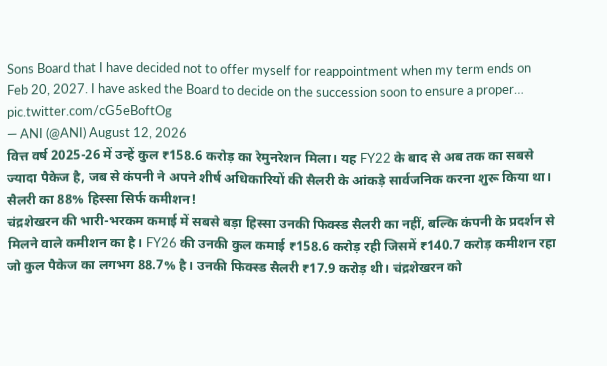Sons Board that I have decided not to offer myself for reappointment when my term ends on Feb 20, 2027. I have asked the Board to decide on the succession soon to ensure a proper… pic.twitter.com/cG5eBoftOg
— ANI (@ANI) August 12, 2026
वित्त वर्ष 2025-26 में उन्हें कुल ₹158.6 करोड़ का रेमुनरेशन मिला। यह FY22 के बाद से अब तक का सबसे ज्यादा पैकेज है, जब से कंपनी ने अपने शीर्ष अधिकारियों की सैलरी के आंकड़े सार्वजनिक करना शुरू किया था।
सैलरी का 88% हिस्सा सिर्फ कमीशन!
चंद्रशेखरन की भारी-भरकम कमाई में सबसे बड़ा हिस्सा उनकी फिक्स्ड सैलरी का नहीं, बल्कि कंपनी के प्रदर्शन से मिलने वाले कमीशन का है। FY26 की उनकी कुल कमाई ₹158.6 करोड़ रही जिसमें ₹140.7 करोड़ कमीशन रहा जो कुल पैकेज का लगभग 88.7% है। उनकी फिक्स्ड सैलरी ₹17.9 करोड़ थी। चंद्रशेखरन को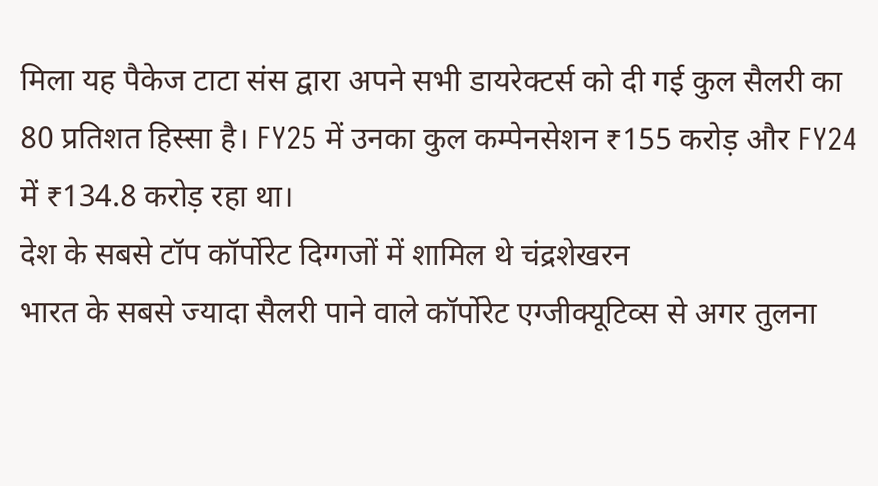मिला यह पैकेज टाटा संस द्वारा अपने सभी डायरेक्टर्स को दी गई कुल सैलरी का 80 प्रतिशत हिस्सा है। FY25 में उनका कुल कम्पेनसेशन ₹155 करोड़ और FY24 में ₹134.8 करोड़ रहा था।
देश के सबसे टॉप कॉर्पोरेट दिग्गजों में शामिल थे चंद्रशेखरन
भारत के सबसे ज्यादा सैलरी पाने वाले कॉर्पोरेट एग्जीक्यूटिव्स से अगर तुलना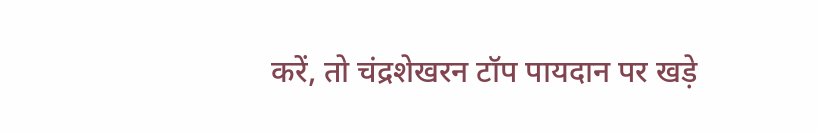करें, तो चंद्रशेखरन टॉप पायदान पर खड़े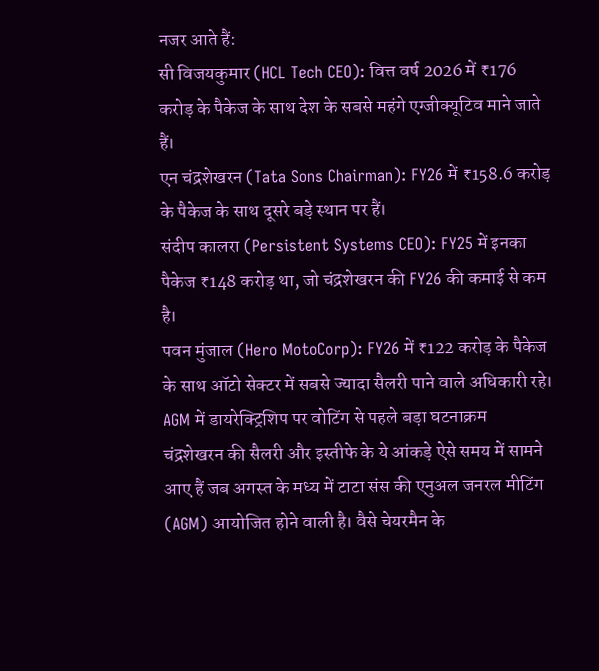नजर आते हैं:
सी विजयकुमार (HCL Tech CEO): वित्त वर्ष 2026 में ₹176 करोड़ के पैकेज के साथ देश के सबसे महंगे एग्जीक्यूटिव माने जाते हैं।
एन चंद्रशेखरन (Tata Sons Chairman): FY26 में ₹158.6 करोड़ के पैकेज के साथ दूसरे बड़े स्थान पर हैं।
संदीप कालरा (Persistent Systems CEO): FY25 में इनका पैकेज ₹148 करोड़ था, जो चंद्रशेखरन की FY26 की कमाई से कम है।
पवन मुंजाल (Hero MotoCorp): FY26 में ₹122 करोड़ के पैकेज के साथ ऑटो सेक्टर में सबसे ज्यादा सैलरी पाने वाले अधिकारी रहे।
AGM में डायरेक्ट्रिशिप पर वोटिंग से पहले बड़ा घटनाक्रम
चंद्रशेखरन की सैलरी और इस्तीफे के ये आंकड़े ऐसे समय में सामने आए हैं जब अगस्त के मध्य में टाटा संस की एनुअल जनरल मीटिंग (AGM) आयोजित होने वाली है। वैसे चेयरमैन के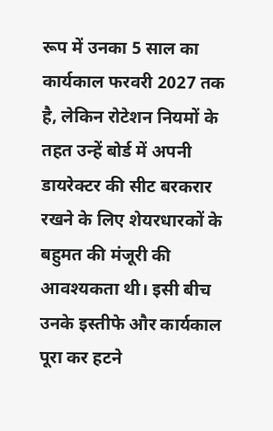रूप में उनका 5 साल का कार्यकाल फरवरी 2027 तक है, लेकिन रोटेशन नियमों के तहत उन्हें बोर्ड में अपनी डायरेक्टर की सीट बरकरार रखने के लिए शेयरधारकों के बहुमत की मंजूरी की आवश्यकता थी। इसी बीच उनके इस्तीफे और कार्यकाल पूरा कर हटने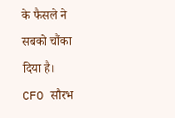के फैसले ने सबको चौंका दिया है।
CFO सौरभ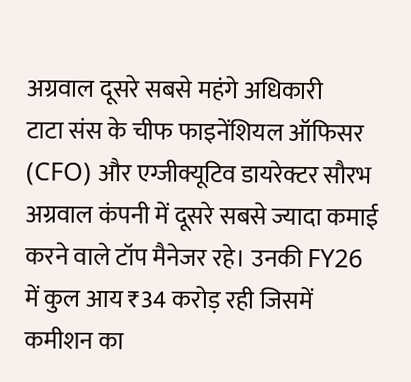अग्रवाल दूसरे सबसे महंगे अधिकारी
टाटा संस के चीफ फाइनेंशियल ऑफिसर (CFO) और एग्जीक्यूटिव डायरेक्टर सौरभ अग्रवाल कंपनी में दूसरे सबसे ज्यादा कमाई करने वाले टॉप मैनेजर रहे। उनकी FY26 में कुल आय ₹34 करोड़ रही जिसमें कमीशन का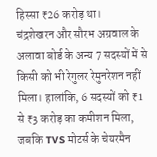हिस्सा ₹26 करोड़ था।
चंद्रशेखरन और सौरभ अग्रवाल के अलावा बोर्ड के अन्य 7 सदस्यों में से किसी को भी रेगुलर रेमुनरेशन नहीं मिला। हालांकि, 6 सदस्यों को ₹1 से ₹3 करोड़ का कमीशन मिला, जबकि TVS मोटर्स के चेयरमैन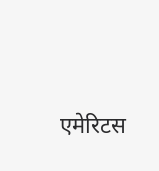एमेरिटस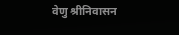वेणु श्रीनिवासन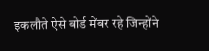इकलौते ऐसे बोर्ड मेंबर रहे जिन्होंने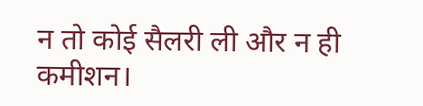न तो कोई सैलरी ली और न ही कमीशन।